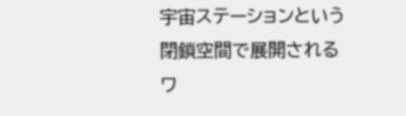宇宙ステーションという閉鎖空間で展開されるワ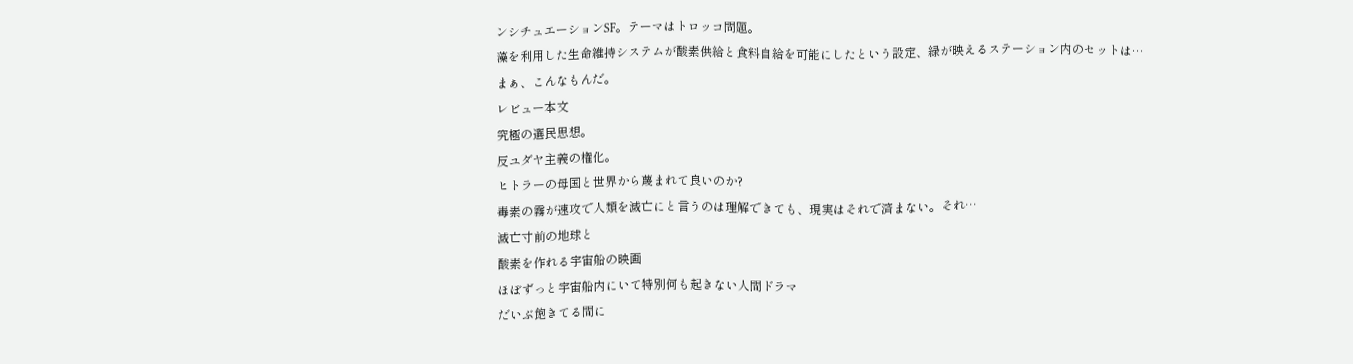ンシチュエーションSF。テーマはトロッコ問題。
藻を利用した生命維持システムが酸素供給と食料自給を可能にしたという設定、緑が映えるステーション内のセットは…
まぁ、こんなもんだ。
レビュー本文
究極の選民思想。
反ユダヤ主義の権化。
ヒトラーの母国と世界から蔑まれて良いのか?
毒素の霧が速攻で人類を滅亡にと言うのは理解できても、現実はそれで済まない。それ…
滅亡寸前の地球と
酸素を作れる宇宙船の映画
ほぼずっと宇宙船内にいて特別何も起きない人間ドラマ
だいぶ飽きてる間に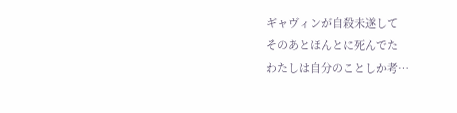ギャヴィンが自殺未遂して
そのあとほんとに死んでた
わたしは自分のことしか考…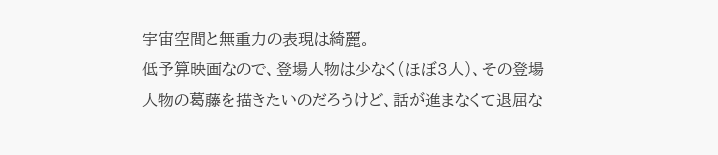宇宙空間と無重力の表現は綺麗。
低予算映画なので、登場人物は少なく(ほぼ3人)、その登場人物の葛藤を描きたいのだろうけど、話が進まなくて退屈な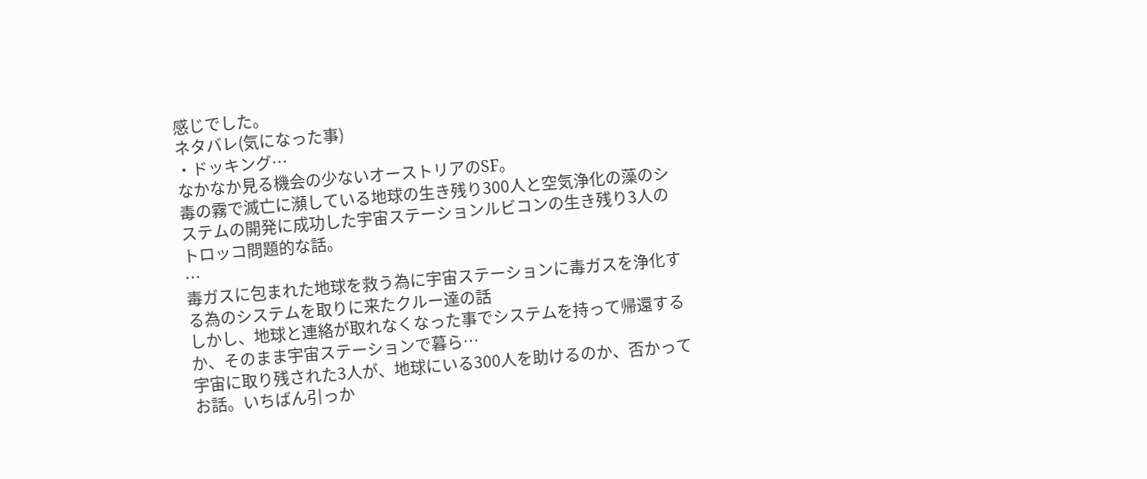感じでした。
ネタバレ(気になった事)
・ドッキング…
なかなか見る機会の少ないオーストリアのSF。
毒の霧で滅亡に瀕している地球の生き残り300人と空気浄化の藻のシステムの開発に成功した宇宙ステーションルビコンの生き残り3人のトロッコ問題的な話。
…
毒ガスに包まれた地球を救う為に宇宙ステーションに毒ガスを浄化する為のシステムを取りに来たクルー達の話
しかし、地球と連絡が取れなくなった事でシステムを持って帰還するか、そのまま宇宙ステーションで暮ら…
宇宙に取り残された3人が、地球にいる300人を助けるのか、否かってお話。いちばん引っか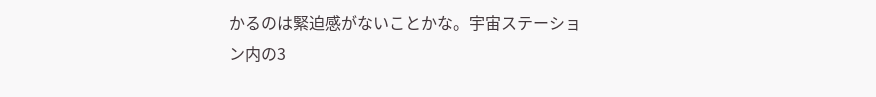かるのは緊迫感がないことかな。宇宙ステーション内の3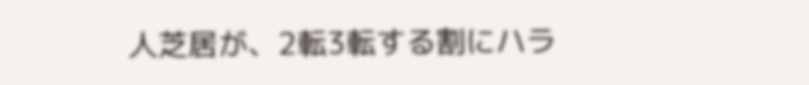人芝居が、2転3転する割にハラ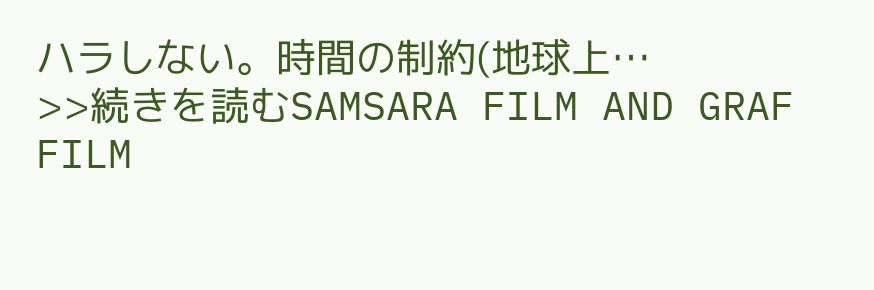ハラしない。時間の制約(地球上…
>>続きを読むSAMSARA FILM AND GRAF FILM